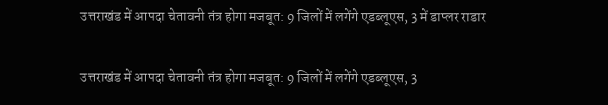उत्तराखंड में आपदा चेतावनी तंत्र होगा मजबूत: 9 जिलों में लगेंगे एडब्लूएस, 3 में डाप्लर राडार

उत्तराखंड में आपदा चेतावनी तंत्र होगा मजबूत: 9 जिलों में लगेंगे एडब्लूएस, 3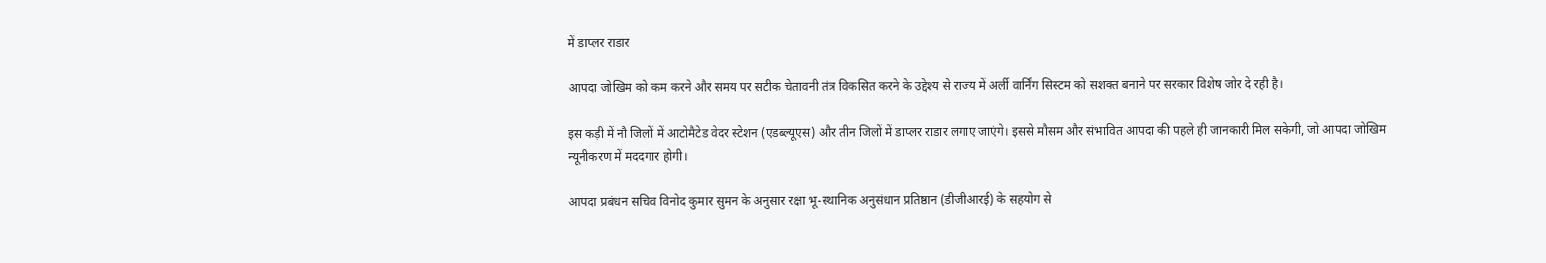में डाप्लर राडार

आपदा जोखिम को कम करने और समय पर सटीक चेतावनी तंत्र विकसित करने के उद्देश्य से राज्य में अर्ली वार्निंग सिस्टम को सशक्त बनाने पर सरकार विशेष जोर दे रही है।

इस कड़ी में नौ जिलों में आटोमैटेड वेदर स्टेशन (एडब्ल्यूएस) और तीन जिलों में डाप्लर राडार लगाए जाएंगे। इससे मौसम और संभावित आपदा की पहले ही जानकारी मिल सकेगी, जो आपदा जोखिम न्यूनीकरण में मददगार होगी।

आपदा प्रबंधन सचिव विनोद कुमार सुमन के अनुसार रक्षा भू-स्थानिक अनुसंधान प्रतिष्ठान (डीजीआरई) के सहयोग से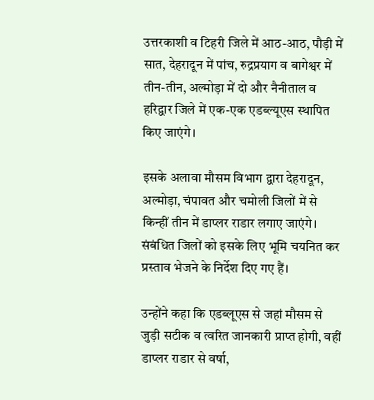उत्तरकाशी व टिहरी जिले में आठ-आठ, पौड़ी में सात, देहरादून में पांच, रुद्रप्रयाग व बागेश्वर में तीन-तीन, अल्मोड़ा में दो और नैनीताल व हरिद्वार जिले में एक-एक एडब्ल्यूएस स्थापित किए जाएंगे।

इसके अलावा मौसम विभाग द्वारा देहरादून, अल्मोड़ा, चंपावत और चमोली जिलों में से किन्हीं तीन में डाप्लर राडार लगाए जाएंगे। संबंधित जिलों को इसके लिए भूमि चयनित कर प्रस्ताव भेजने के निर्देश दिए गए हैं।

उन्होंने कहा कि एडब्लूएस से जहां मौसम से जुड़ी सटीक व त्वरित जानकारी प्राप्त होगी, वहीं डाप्लर राडार से वर्षा,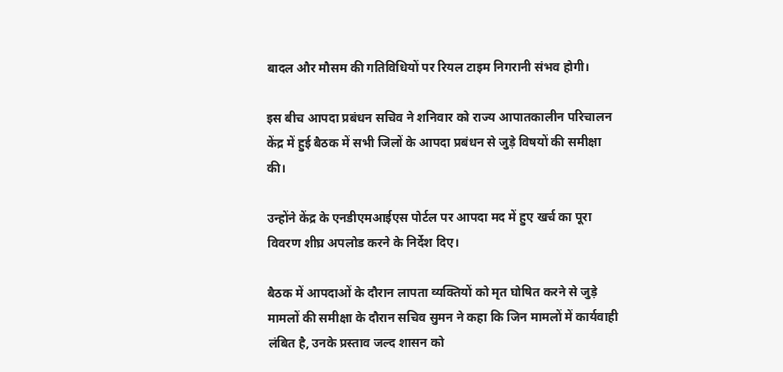बादल और मौसम की गतिविधियों पर रियल टाइम निगरानी संभव होगी।

इस बीच आपदा प्रबंधन सचिव ने शनिवार को राज्य आपातकालीन परिचालन केंद्र में हुई बैठक में सभी जिलों के आपदा प्रबंधन से जुड़े विषयों की समीक्षा की।

उन्होंने केंद्र के एनडीएमआईएस पोर्टल पर आपदा मद में हुए खर्च का पूरा विवरण शीघ्र अपलोड करने के निर्देश दिए।

बैठक में आपदाओं के दौरान लापता व्यक्तियों को मृत घोषित करने से जुड़े मामलों की समीक्षा के दौरान सचिव सुमन ने कहा कि जिन मामलों में कार्यवाही लंबित है, उनके प्रस्ताव जल्द शासन को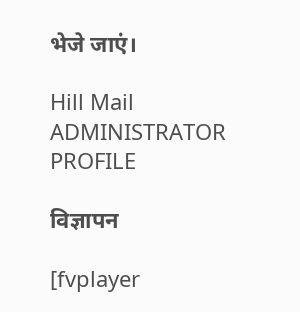भेजे जाएं।

Hill Mail
ADMINISTRATOR
PROFILE

विज्ञापन

[fvplayer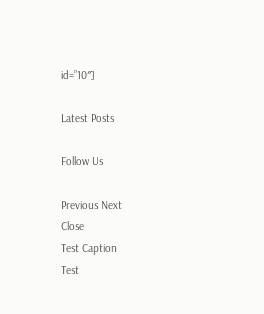id=”10″]

Latest Posts

Follow Us

Previous Next
Close
Test Caption
Test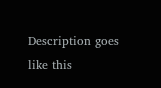Description goes like this